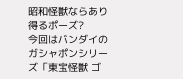昭和怪獣ならあり得るポーズ?
今回はバンダイのガシャポンシリーズ「東宝怪獣 ゴ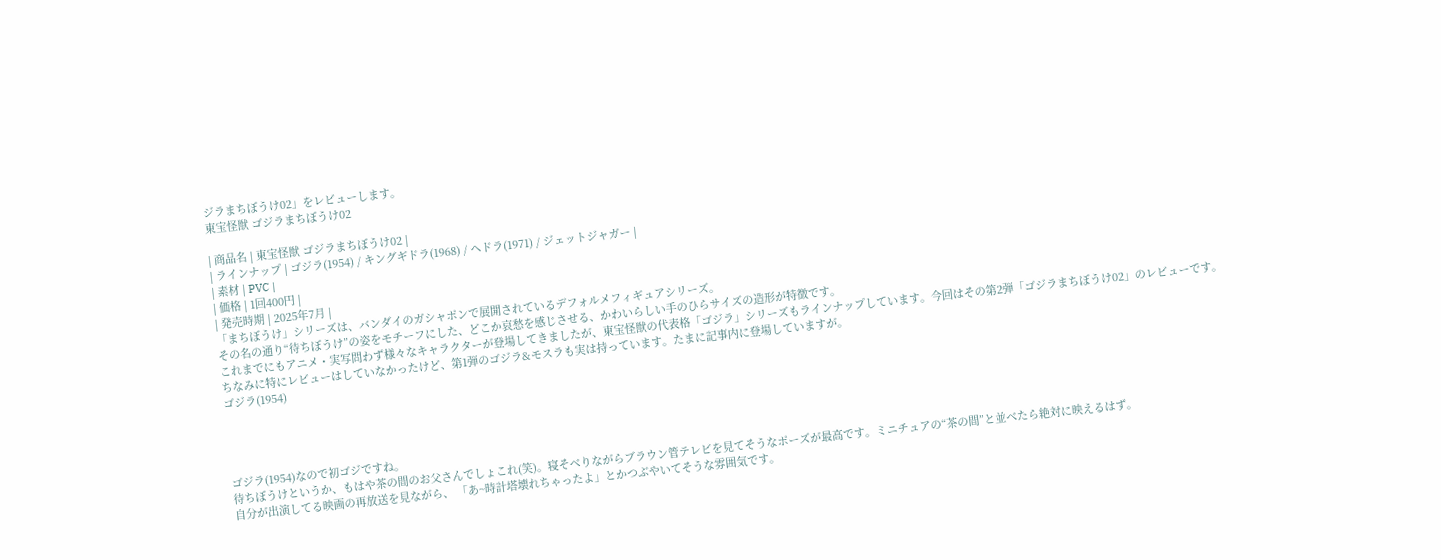ジラまちぼうけ02」をレビューします。
東宝怪獣 ゴジラまちぼうけ02

| 商品名 | 東宝怪獣 ゴジラまちぼうけ02 |
| ラインナップ | ゴジラ(1954) / キングギドラ(1968) / ヘドラ(1971) / ジェットジャガー |
| 素材 | PVC |
| 価格 | 1回400円 |
| 発売時期 | 2025年7月 |
「まちぼうけ」シリーズは、バンダイのガシャポンで展開されているデフォルメフィギュアシリーズ。
その名の通り“待ちぼうけ”の姿をモチーフにした、どこか哀愁を感じさせる、かわいらしい手のひらサイズの造形が特徴です。
これまでにもアニメ・実写問わず様々なキャラクターが登場してきましたが、東宝怪獣の代表格「ゴジラ」シリーズもラインナップしています。今回はその第2弾「ゴジラまちぼうけ02」のレビューです。
ちなみに特にレビューはしていなかったけど、第1弾のゴジラ&モスラも実は持っています。たまに記事内に登場していますが。
ゴジラ(1954)




ゴジラ(1954)なので初ゴジですね。
待ちぼうけというか、もはや茶の間のお父さんでしょこれ(笑)。寝そべりながらブラウン管テレビを見てそうなポーズが最高です。ミニチュアの“茶の間”と並べたら絶対に映えるはず。
自分が出演してる映画の再放送を見ながら、 「あ~時計塔壊れちゃったよ」とかつぶやいてそうな雰囲気です。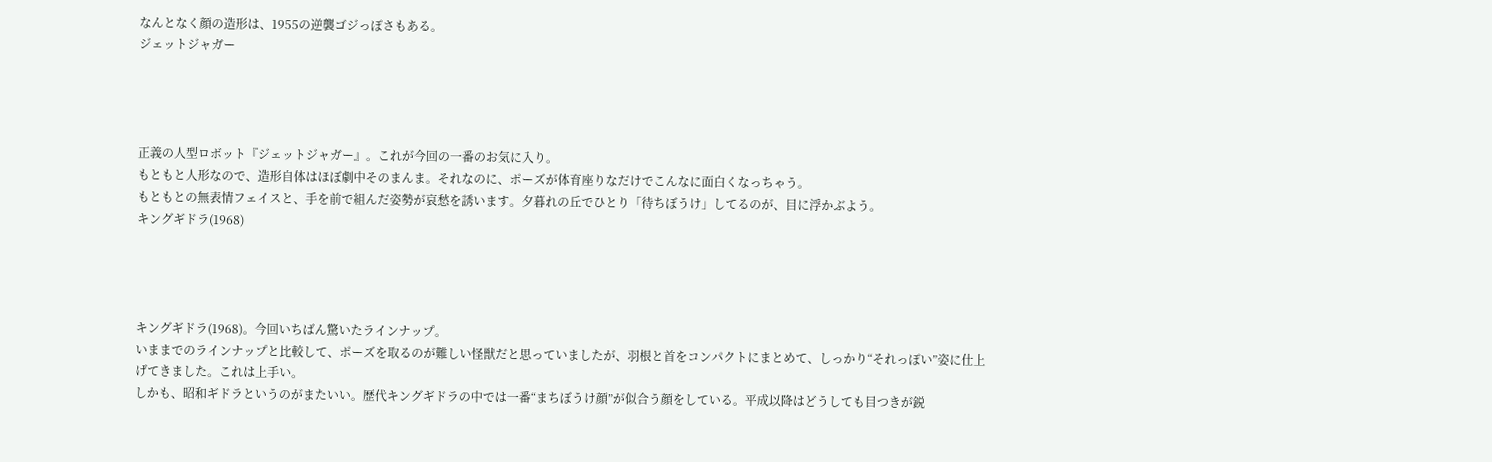なんとなく顔の造形は、1955の逆襲ゴジっぽさもある。
ジェットジャガー




正義の人型ロボット『ジェットジャガー』。これが今回の一番のお気に入り。
もともと人形なので、造形自体はほぼ劇中そのまんま。それなのに、ポーズが体育座りなだけでこんなに面白くなっちゃう。
もともとの無表情フェイスと、手を前で組んだ姿勢が哀愁を誘います。夕暮れの丘でひとり「待ちぼうけ」してるのが、目に浮かぶよう。
キングギドラ(1968)




キングギドラ(1968)。今回いちばん驚いたラインナップ。
いままでのラインナップと比較して、ポーズを取るのが難しい怪獣だと思っていましたが、羽根と首をコンパクトにまとめて、しっかり“それっぽい”姿に仕上げてきました。これは上手い。
しかも、昭和ギドラというのがまたいい。歴代キングギドラの中では一番“まちぼうけ顔”が似合う顔をしている。平成以降はどうしても目つきが鋭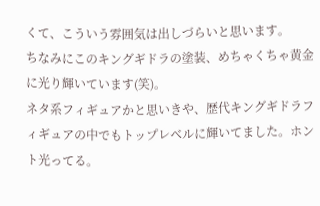くて、こういう雰囲気は出しづらいと思います。
ちなみにこのキングギドラの塗装、めちゃくちゃ黄金に光り輝いています(笑)。
ネタ系フィギュアかと思いきや、歴代キングギドラフィギュアの中でもトップレベルに輝いてました。ホント光ってる。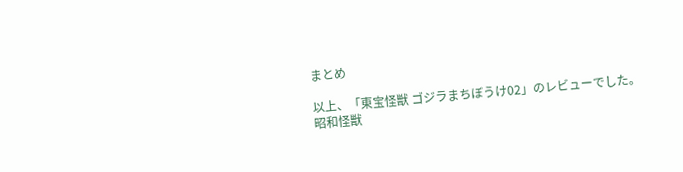まとめ

以上、「東宝怪獣 ゴジラまちぼうけ02」のレビューでした。
昭和怪獣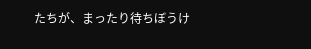たちが、まったり待ちぼうけ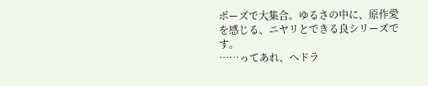ポーズで大集合。ゆるさの中に、原作愛を感じる、ニヤリとできる良シリーズです。
……ってあれ、ヘドラ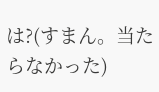は?(すまん。当たらなかった)